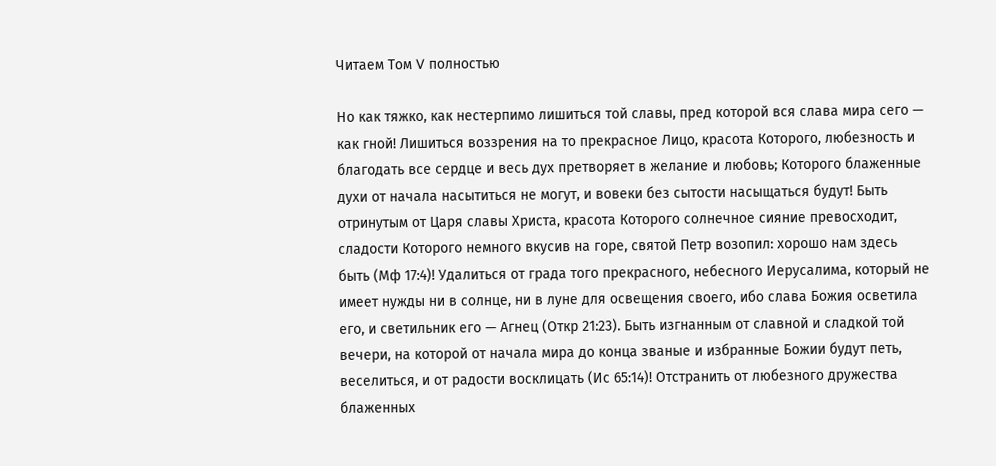Читаем Том V полностью

Но как тяжко, как нестерпимо лишиться той славы, пред которой вся слава мира сего — как гной! Лишиться воззрения на то прекрасное Лицо, красота Которого, любезность и благодать все сердце и весь дух претворяет в желание и любовь; Которого блаженные духи от начала насытиться не могут, и вовеки без сытости насыщаться будут! Быть отринутым от Царя славы Христа, красота Которого солнечное сияние превосходит, сладости Которого немного вкусив на горе, святой Петр возопил: хорошо нам здесь быть (Мф 17:4)! Удалиться от града того прекрасного, небесного Иерусалима, который не имеет нужды ни в солнце, ни в луне для освещения своего, ибо слава Божия осветила его, и светильник его — Агнец (Откр 21:23). Быть изгнанным от славной и сладкой той вечери, на которой от начала мира до конца званые и избранные Божии будут петь, веселиться, и от радости восклицать (Ис 65:14)! Отстранить от любезного дружества блаженных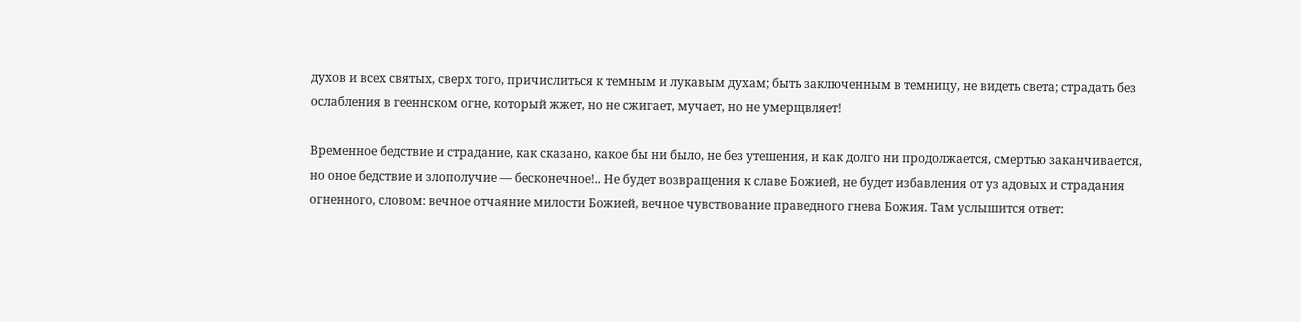духов и всех святых, сверх того, причислиться к темным и лукавым духам; быть заключенным в темницу, не видеть света; страдать без ослабления в гееннском огне, который жжет, но не сжигает, мучает, но не умерщвляет!

Временное бедствие и страдание, как сказано, какое бы ни было, не без утешения, и как долго ни продолжается, смертью заканчивается, но оное бедствие и злополучие — бесконечное!.. Не будет возвращения к славе Божией, не будет избавления от уз адовых и страдания огненного, словом: вечное отчаяние милости Божией, вечное чувствование праведного гнева Божия. Там услышится ответ: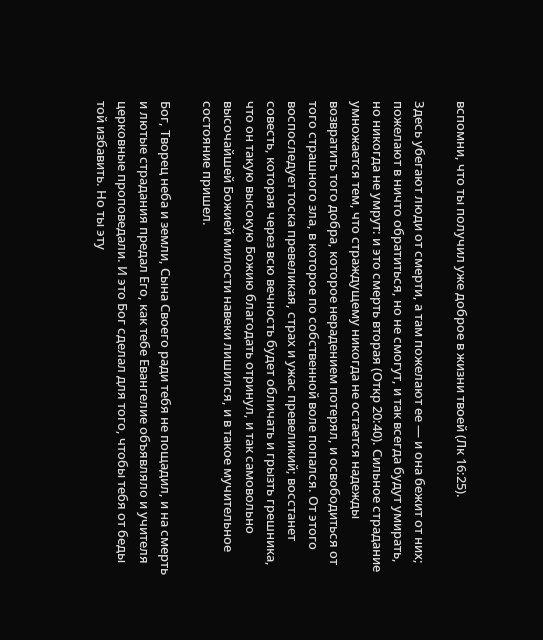вспомни, что ты получил уже доброе в жизни твоей (Лк 16:25).

Здесь убегают люди от смерти, а там пожелают ее — и она бежит от них; пожелают в ничто обратиться, но не смогут, и так всегда будут умирать, но никогда не умрут: и это смерть вторая (Откр 20:40). Сильное страдание умножается тем, что страждущему никогда не остается надежды возвратить того добра, которое нерадением потерял, и освободиться от того страшного зла, в которое по собственной воле попался. От этого воспоследует тоска превеликая, страх и ужас превеликий; восстанет совесть, которая через всю вечность будет обличать и грызть грешника, что он такую высокую Божию благодать отринул, и так самовольно высочайшей Божией милости навеки лишился, и в такое мучительное состояние пришел.

Бог, Творец неба и земли, Сына Своего ради тебя не пощадил, и на смерть и лютые страдания предал Его, как тебе Евангелие объявляло и учителя церковные проповедали. И это Бог сделал для того, чтобы тебя от беды той избавить. Но ты эту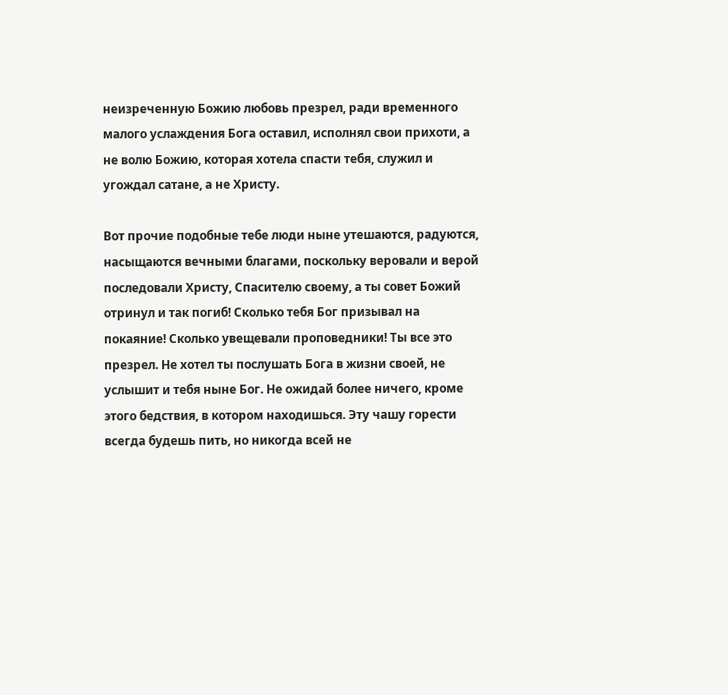неизреченную Божию любовь презрел, ради временного малого услаждения Бога оставил, исполнял свои прихоти, а не волю Божию, которая хотела спасти тебя, служил и угождал сатане, а не Христу.

Вот прочие подобные тебе люди ныне утешаются, радуются, насыщаются вечными благами, поскольку веровали и верой последовали Христу, Спасителю своему, а ты совет Божий отринул и так погиб! Сколько тебя Бог призывал на покаяние! Сколько увещевали проповедники! Ты все это презрел. Не хотел ты послушать Бога в жизни своей, не услышит и тебя ныне Бог. Не ожидай более ничего, кроме этого бедствия, в котором находишься. Эту чашу горести всегда будешь пить, но никогда всей не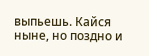выпьешь. Кайся ныне, но поздно и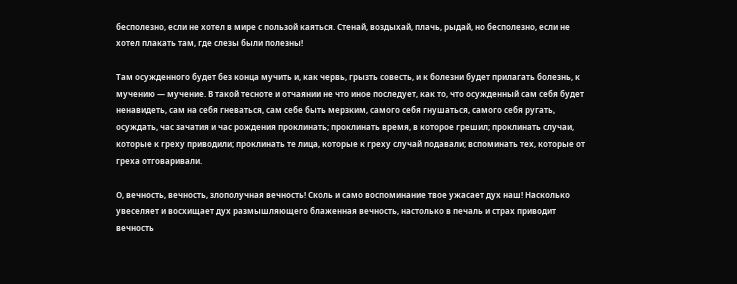бесполезно, если не хотел в мире с пользой каяться. Стенай, воздыхай, плачь, рыдай, но бесполезно, если не хотел плакать там, где слезы были полезны!

Там осужденного будет без конца мучить и, как червь, грызть совесть, и к болезни будет прилагать болезнь, к мучению — мучение. В такой тесноте и отчаянии не что иное последует, как то, что осужденный сам себя будет ненавидеть, сам на себя гневаться, сам себе быть мерзким, самого себя гнушаться, самого себя ругать, осуждать, час зачатия и час рождения проклинать; проклинать время, в которое грешил; проклинать случаи, которые к греху приводили; проклинать те лица, которые к греху случай подавали; вспоминать тех, которые от греха отговаривали.

О, вечность, вечность, злополучная вечность! Сколь и само воспоминание твое ужасает дух наш! Насколько увеселяет и восхищает дух размышляющего блаженная вечность, настолько в печаль и страх приводит вечность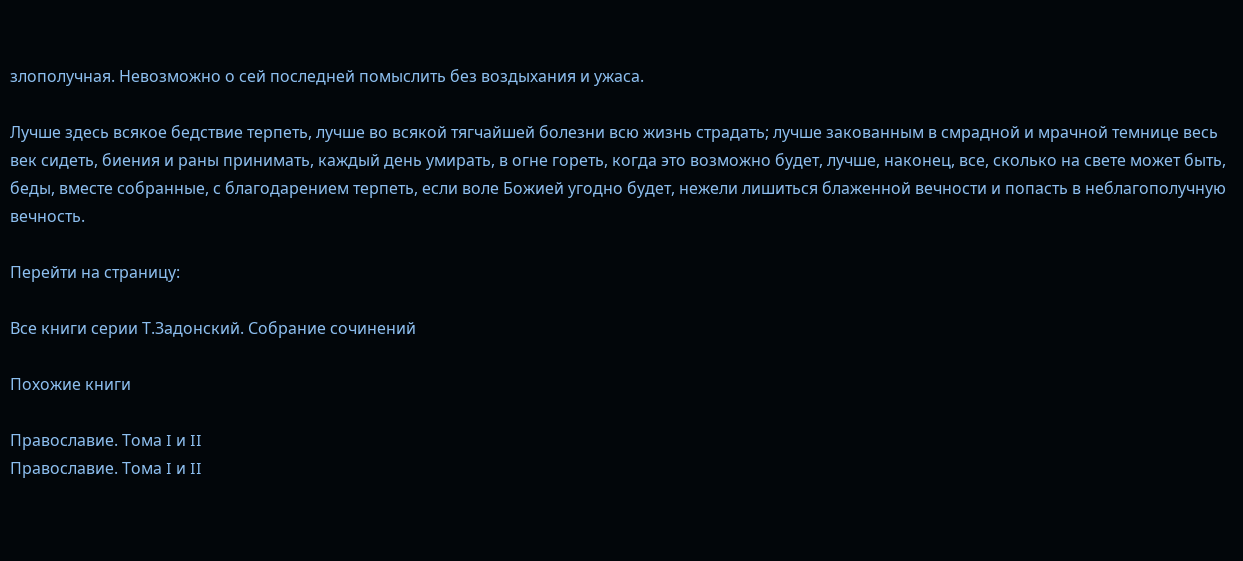злополучная. Невозможно о сей последней помыслить без воздыхания и ужаса.

Лучше здесь всякое бедствие терпеть, лучше во всякой тягчайшей болезни всю жизнь страдать; лучше закованным в смрадной и мрачной темнице весь век сидеть, биения и раны принимать, каждый день умирать, в огне гореть, когда это возможно будет, лучше, наконец, все, сколько на свете может быть, беды, вместе собранные, с благодарением терпеть, если воле Божией угодно будет, нежели лишиться блаженной вечности и попасть в неблагополучную вечность.

Перейти на страницу:

Все книги серии Т.Задонский. Собрание сочинений

Похожие книги

Православие. Тома I и II
Православие. Тома I и II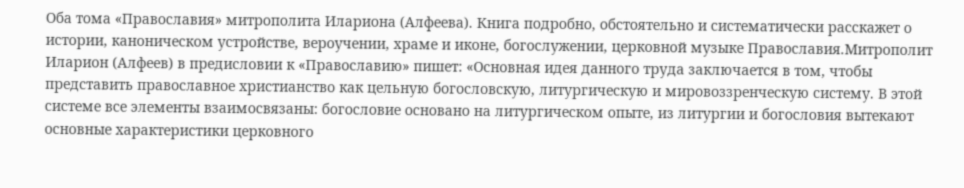Оба тома «Православия» митрополита Илариона (Алфеева). Книга подробно, обстоятельно и систематически расскажет о истории, каноническом устройстве, вероучении, храме и иконе, богослужении, церковной музыке Православия.Митрополит Иларион (Алфеев) в предисловии к «Православию» пишет: «Основная идея данного труда заключается в том, чтобы представить православное христианство как цельную богословскую, литургическую и мировоззренческую систему. В этой системе все элементы взаимосвязаны: богословие основано на литургическом опыте, из литургии и богословия вытекают основные характеристики церковного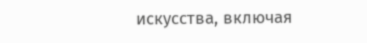искусства, включая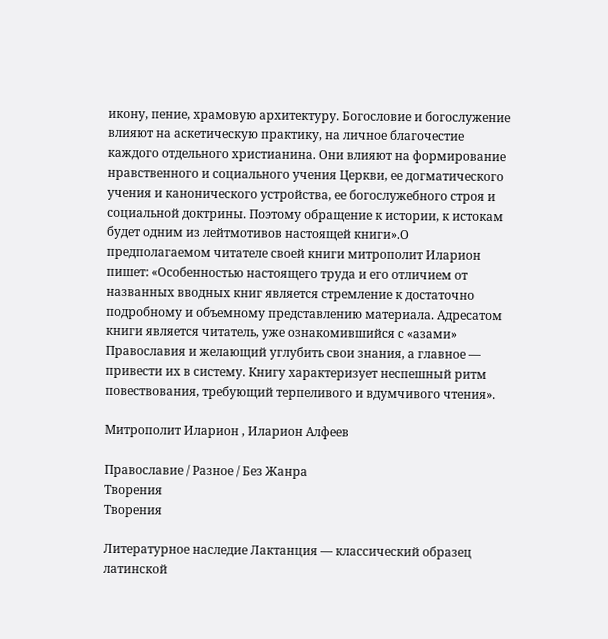икону, пение, храмовую архитектуру. Богословие и богослужение влияют на аскетическую практику, на личное благочестие каждого отдельного христианина. Они влияют на формирование нравственного и социального учения Церкви, ее догматического учения и канонического устройства, ее богослужебного строя и социальной доктрины. Поэтому обращение к истории, к истокам будет одним из лейтмотивов настоящей книги».О предполагаемом читателе своей книги митрополит Иларион пишет: «Особенностью настоящего труда и его отличием от названных вводных книг является стремление к достаточно подробному и объемному представлению материала. Адресатом книги является читатель, уже ознакомившийся с «азами» Православия и желающий углубить свои знания, а главное — привести их в систему. Книгу характеризует неспешный ритм повествования, требующий терпеливого и вдумчивого чтения».

Митрополит Иларион , Иларион Алфеев

Православие / Разное / Без Жанра
Творения
Творения

Литературное наследие Лактанция — классический образец латинской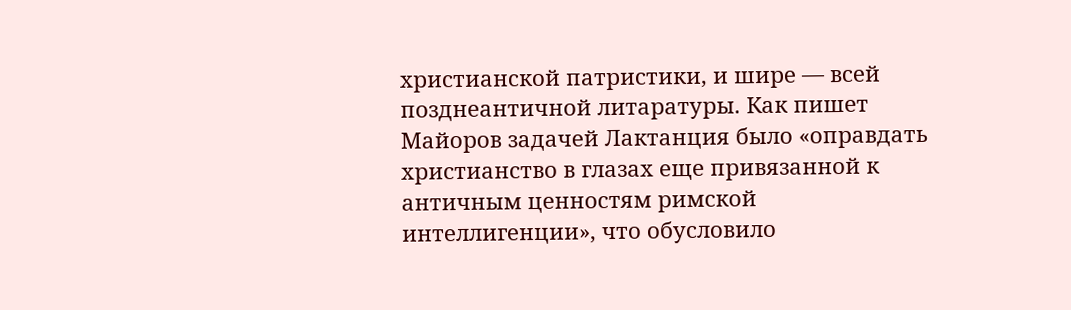христианской патристики, и шире — всей позднеантичной литаратуры. Как пишет Майоров задачей Лактанция было «оправдать христианство в глазах еще привязанной к античным ценностям римской интеллигенции», что обусловило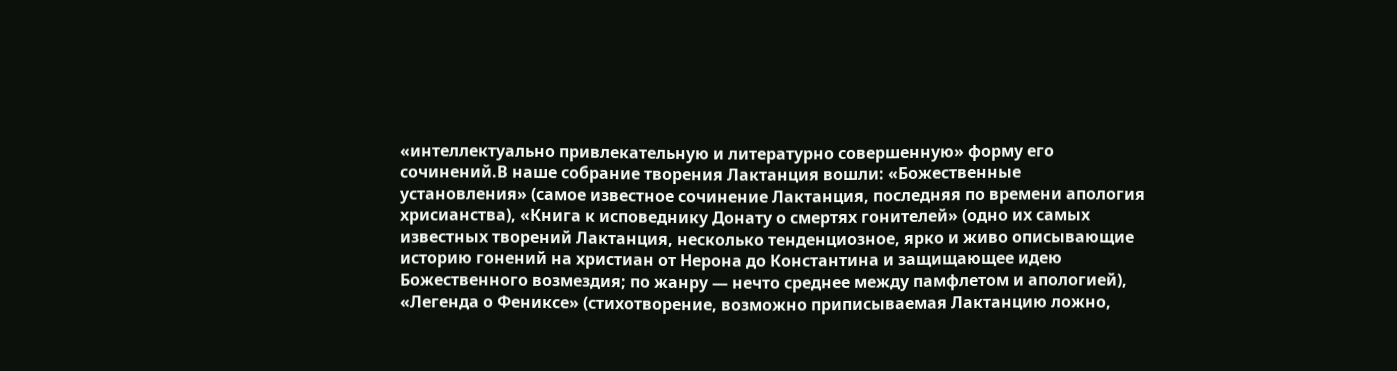«интеллектуально привлекательную и литературно совершенную» форму его сочинений.В наше собрание творения Лактанция вошли: «Божественные установления» (самое известное сочинение Лактанция, последняя по времени апология хрисианства), «Книга к исповеднику Донату о смертях гонителей» (одно их самых известных творений Лактанция, несколько тенденциозное, ярко и живо описывающие историю гонений на христиан от Нерона до Константина и защищающее идею Божественного возмездия; по жанру — нечто среднее между памфлетом и апологией), «Легенда о Фениксе» (стихотворение, возможно приписываемая Лактанцию ложно,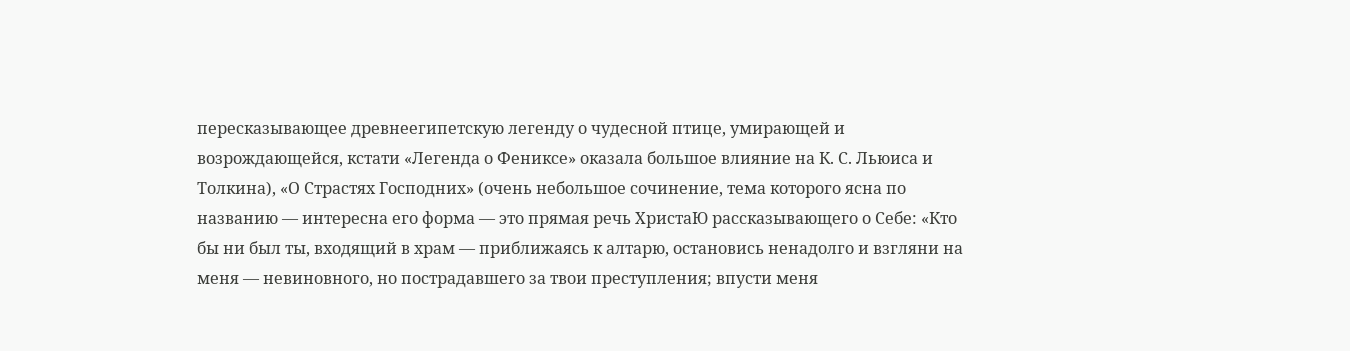пересказывающее древнеегипетскую легенду о чудесной птице, умирающей и возрождающейся, кстати «Легенда о Фениксе» оказала большое влияние на К. С. Льюиса и Толкина), «О Страстях Господних» (очень небольшое сочинение, тема которого ясна по названию — интересна его форма — это прямая речь ХристаЮ рассказывающего о Себе: «Кто бы ни был ты, входящий в храм — приближаясь к алтарю, остановись ненадолго и взгляни на меня — невиновного, но пострадавшего за твои преступления; впусти меня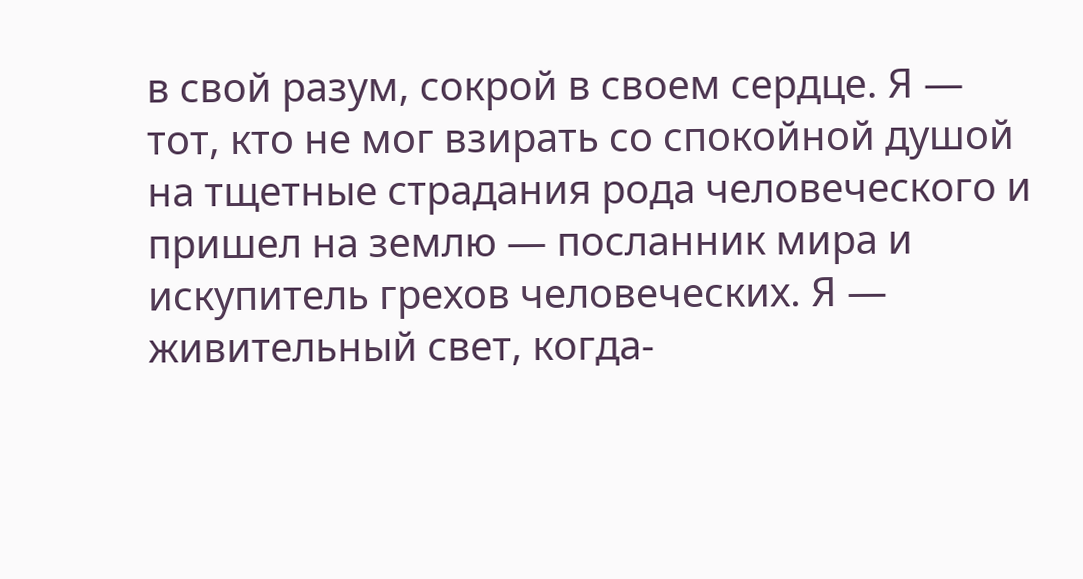в свой разум, сокрой в своем сердце. Я — тот, кто не мог взирать со спокойной душой на тщетные страдания рода человеческого и пришел на землю — посланник мира и искупитель грехов человеческих. Я — живительный свет, когда-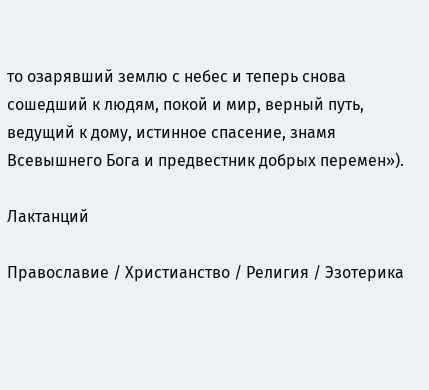то озарявший землю с небес и теперь снова сошедший к людям, покой и мир, верный путь, ведущий к дому, истинное спасение, знамя Всевышнего Бога и предвестник добрых перемен»).

Лактанций

Православие / Христианство / Религия / Эзотерика